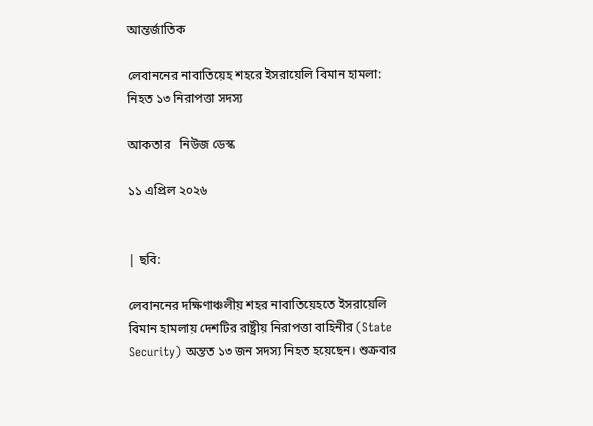আন্তর্জাতিক

লেবাননের নাবাতিয়েহ শহরে ইসরায়েলি বিমান হামলা: নিহত ১৩ নিরাপত্তা সদস্য

আকতার   নিউজ ডেস্ক

১১ এপ্রিল ২০২৬


| ছবি:

লেবাননের দক্ষিণাঞ্চলীয় শহর নাবাতিয়েহতে ইসরায়েলি বিমান হামলায় দেশটির রাষ্ট্রীয় নিরাপত্তা বাহিনীর (State Security) অন্তত ১৩ জন সদস্য নিহত হয়েছেন। শুক্রবার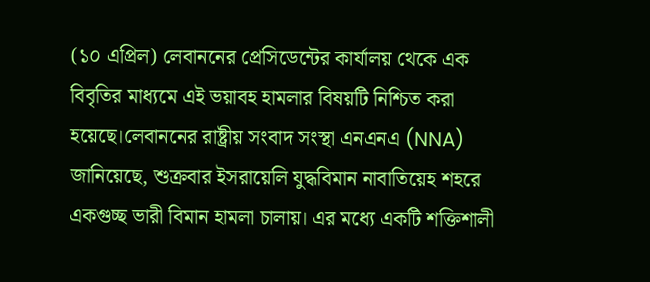(১০ এপ্রিল) লেবাননের প্রেসিডেন্টের কার্যালয় থেকে এক বিবৃতির মাধ্যমে এই ভয়াবহ হামলার বিষয়টি নিশ্চিত করা হয়েছে।লেবাননের রাষ্ট্রীয় সংবাদ সংস্থা এনএনএ (NNA) জানিয়েছে, শুক্রবার ইসরায়েলি যুদ্ধবিমান নাবাতিয়েহ শহরে একগুচ্ছ ভারী বিমান হামলা চালায়। এর মধ্যে একটি শক্তিশালী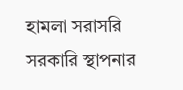হামলা সরাসরি সরকারি স্থাপনার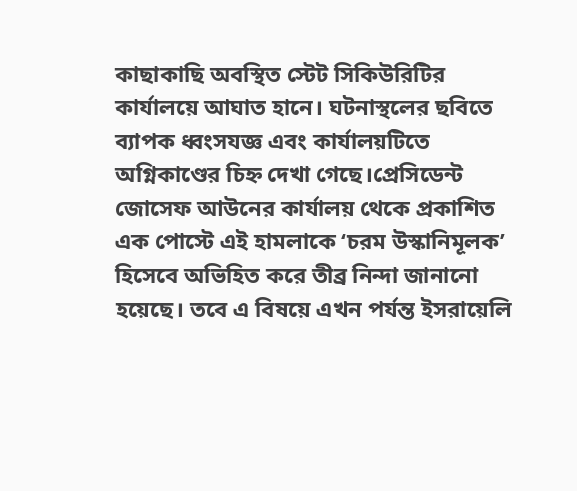কাছাকাছি অবস্থিত স্টেট সিকিউরিটির কার্যালয়ে আঘাত হানে। ঘটনাস্থলের ছবিতে ব্যাপক ধ্বংসযজ্ঞ এবং কার্যালয়টিতে অগ্নিকাণ্ডের চিহ্ন দেখা গেছে।প্রেসিডেন্ট জোসেফ আউনের কার্যালয় থেকে প্রকাশিত এক পোস্টে এই হামলাকে ‘চরম উস্কানিমূলক’ হিসেবে অভিহিত করে তীব্র নিন্দা জানানো হয়েছে। তবে এ বিষয়ে এখন পর্যন্ত ইসরায়েলি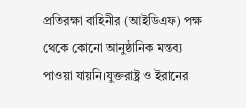প্রতিরক্ষা বাহিনীর (আইডিএফ) পক্ষ থেকে কোনো আনুষ্ঠানিক মন্তব্য পাওয়া যায়নি।যুক্তরাষ্ট্র ও ইরানের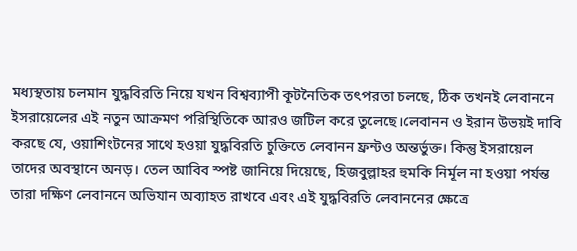মধ্যস্থতায় চলমান যুদ্ধবিরতি নিয়ে যখন বিশ্বব্যাপী কূটনৈতিক তৎপরতা চলছে, ঠিক তখনই লেবাননে ইসরায়েলের এই নতুন আক্রমণ পরিস্থিতিকে আরও জটিল করে তুলেছে।লেবানন ও ইরান উভয়ই দাবি করছে যে, ওয়াশিংটনের সাথে হওয়া যুদ্ধবিরতি চুক্তিতে লেবানন ফ্রন্টও অন্তর্ভুক্ত। কিন্তু ইসরায়েল তাদের অবস্থানে অনড়। তেল আবিব স্পষ্ট জানিয়ে দিয়েছে, হিজবুল্লাহর হুমকি নির্মূল না হওয়া পর্যন্ত তারা দক্ষিণ লেবাননে অভিযান অব্যাহত রাখবে এবং এই যুদ্ধবিরতি লেবাননের ক্ষেত্রে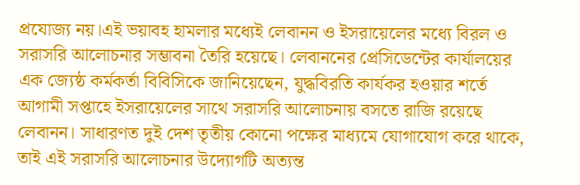প্রযোজ্য নয়।এই ভয়াবহ হামলার মধ্যেই লেবানন ও ইসরায়েলের মধ্যে বিরল ও সরাসরি আলোচনার সম্ভাবনা তৈরি হয়েছে। লেবাননের প্রেসিডেন্টের কার্যালয়ের এক জ্যেষ্ঠ কর্মকর্তা বিবিসিকে জানিয়েছেন, যুদ্ধবিরতি কার্যকর হওয়ার শর্তে আগামী সপ্তাহে ইসরায়েলের সাথে সরাসরি আলোচনায় বসতে রাজি রয়েছে লেবানন। সাধারণত দুই দেশ তৃতীয় কোনো পক্ষের মাধ্যমে যোগাযোগ করে থাকে, তাই এই সরাসরি আলোচনার উদ্যোগটি অত্যন্ত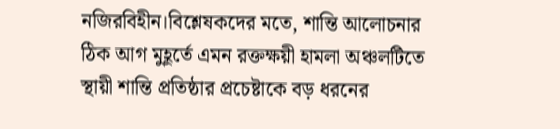নজিরবিহীন।বিশ্লেষকদের মতে, শান্তি আলোচনার ঠিক আগ মুহূর্তে এমন রক্তক্ষয়ী হামলা অঞ্চলটিতে স্থায়ী শান্তি প্রতিষ্ঠার প্রচেষ্টাকে বড় ধরনের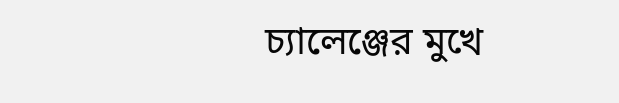চ্যালেঞ্জের মুখে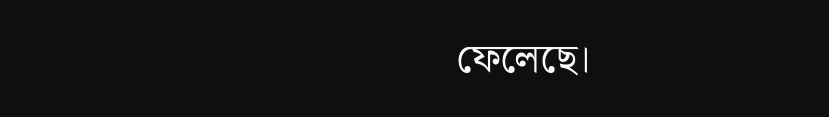ফেলেছে।